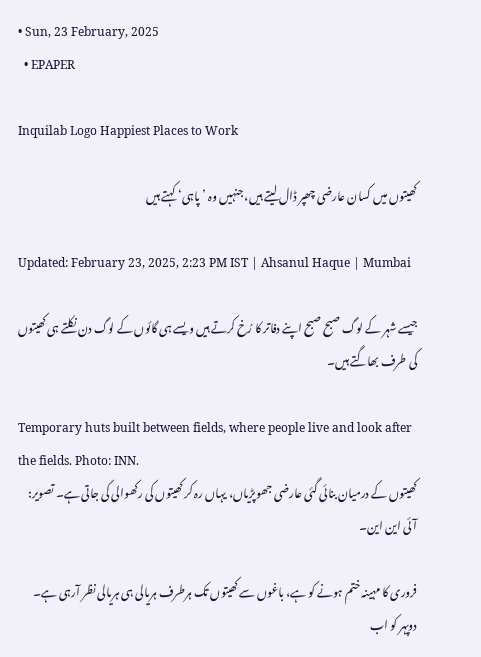• Sun, 23 February, 2025
  • EPAPER

Inquilab Logo Happiest Places to Work

کھیتوں میں کسان عارضی چھپر ڈال لیتے ہیں، جنہیں وہ ’پاہی‘ کہتے ہیں

Updated: February 23, 2025, 2:23 PM IST | Ahsanul Haque | Mumbai

جیسے شہر کے لوگ صبح صبح اپنے دفاتر کا رُخ کرتے ہیں ویسے ہی گائوں کے لوگ دن نکلتے ہی کھیتوں کی طرف بھاگتے ہیں۔

Temporary huts built between fields, where people live and look after the fields. Photo: INN.
کھیتوں کے درمیان بنائی گئی عارضی جھوپڑیاں، یہاں رہ کر کھیتوں کی رکھوالی کی جاتی ہے۔ تصویر: آئی این این۔

فروری کا مہینہ ختم ہونے کو ہے، باغوں سے کھیتوں تک ہرطرف ہریالی ہی ہریالی نظر آرہی ہے۔ دوپہر کو اب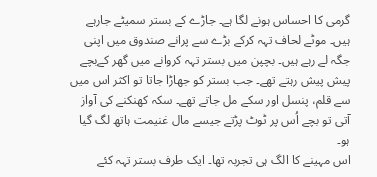گرمی کا احساس ہونے لگا ہے۔ جاڑے کے بستر سمیٹے جارہے ہیں۔ موٹے لحاف تہہ کرکے بڑے سے پرانے صندوق میں اپنی جگہ لے رہے ہیں۔ بچپن میں بستر تہہ کروانے میں گھر کےبچے پیش پیش رہتے تھے۔ جب بستر کو جھاڑا جاتا تو اکثر اس میں سے قلم، پنسل اور سکے مل جاتے تھے۔ سکہ کھنکنے کی آواز آتی تو بچے اُس پر ٹوٹ پڑتے جیسے مال غنیمت ہاتھ لگ گیا ہو۔
اس مہینے کا الگ ہی تجربہ تھا۔ ایک طرف بستر تہہ کئے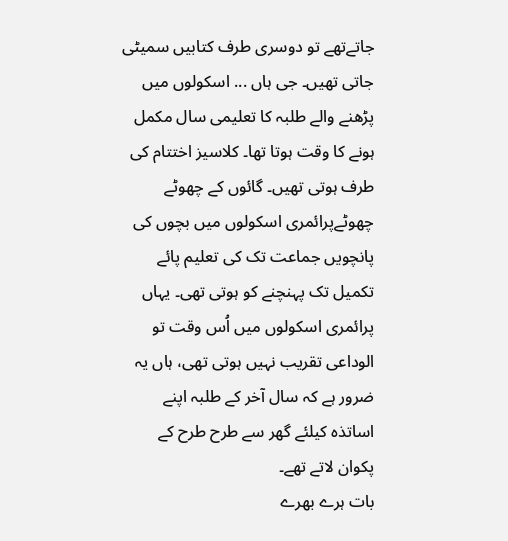جاتےتھے تو دوسری طرف کتابیں سمیٹی جاتی تھیں۔ جی ہاں ... اسکولوں میں پڑھنے والے طلبہ کا تعلیمی سال مکمل ہونے کا وقت ہوتا تھا۔ کلاسیز اختتام کی طرف ہوتی تھیں۔ گائوں کے چھوٹے چھوٹےپرائمری اسکولوں میں بچوں کی پانچویں جماعت تک کی تعلیم پائے تکمیل تک پہنچنے کو ہوتی تھی۔ یہاں پرائمری اسکولوں میں اُس وقت تو الوداعی تقریب نہیں ہوتی تھی، ہاں یہ ضرور ہے کہ سال آخر کے طلبہ اپنے اساتذہ کیلئے گھر سے طرح طرح کے پکوان لاتے تھے۔
بات ہرے بھرے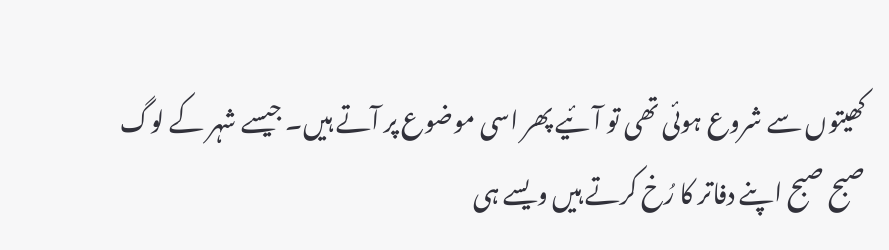کھیتوں سے شروع ہوئی تھی تو آئیے پھر اسی موضوع پر آتے ہیں۔ جیسے شہر کے لوگ صبح صبح اپنے دفاتر کا رُخ کرتے ہیں ویسے ہی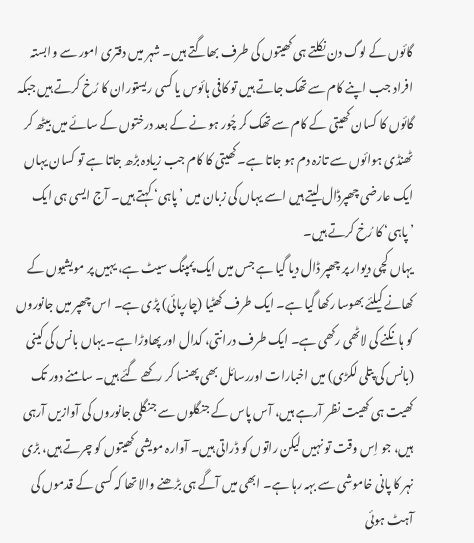گائوں کے لوگ دن نکلتے ہی کھیتوں کی طرف بھاگتے ہیں۔ شہر میں دفتری امور سے وابستہ افراد جب اپنے کام سے تھک جاتے ہیں تو کافی ہائوس یا کسی ریستوران کا رُخ کرتے ہیں جبکہ گائوں کا کسان کھیتی کے کام سے تھک کر چُور ہو نے کے بعد درختوں کے سائے میں بیٹھ کر ٹھنڈی ہوائوں سے تازہ دم ہو جاتا ہے۔ کھیتی کا کام جب زیادہ بڑھ جاتا ہے تو کسان یہاں ایک عارضی چھپرڈال لیتے ہیں اسے یہاں کی زبان میں ’پاہی‘ کہتے ہیں۔ آج ایسی ہی ایک ’پاہی‘ کا رُخ کرتے ہیں۔
یہاں کچی دیوار پر چھپر ڈال دیا گیا ہے جس میں ایک پمپنگ سیٹ ہے، یہیں پر مویشیوں کے کھانے کیلئے بھوسا رکھا گیا ہے۔ ایک طرف کھٹیا (چارپائی) پڑی ہے۔ اس چھپر میں جانوروں کو ہانکنے کی لاٹھی رکھی ہے۔ ایک طرف درانتی، کدال اور پھاوڑا ہے۔ یہاں بانس کی کینی (بانس کی پتلی لکڑی) میں اخبارات اوررسائل بھی پھنسا کر رکھے گئے ہیں۔ سامنے دور تک کھیت ہی کھیت نظر آرہے ہیں، آس پاس کے جنگلوں سے جنگلی جانوروں کی آوازیں آرہی ہیں، جو اِس وقت تو نہیں لیکن راتوں کو ڈراتی ہیں۔ آوارہ مویشی کھیتوں کو چرتے ہیں، بڑی نہر کا پانی خاموشی سے بہہ رہا ہے۔ ابھی میں آگے ہی بڑھنے والا تھا کہ کسی کے قدموں کی آہٹ ہوئی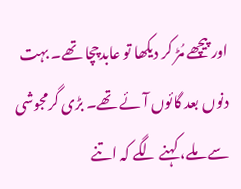اور پیچھے مُڑ کر دیکھا تو عابدچچا تھے۔ بہت دنوں بعد گائوں آئے تھے۔ بڑی گرمجوشی سے ملے، کہنے لگے کہ اتنے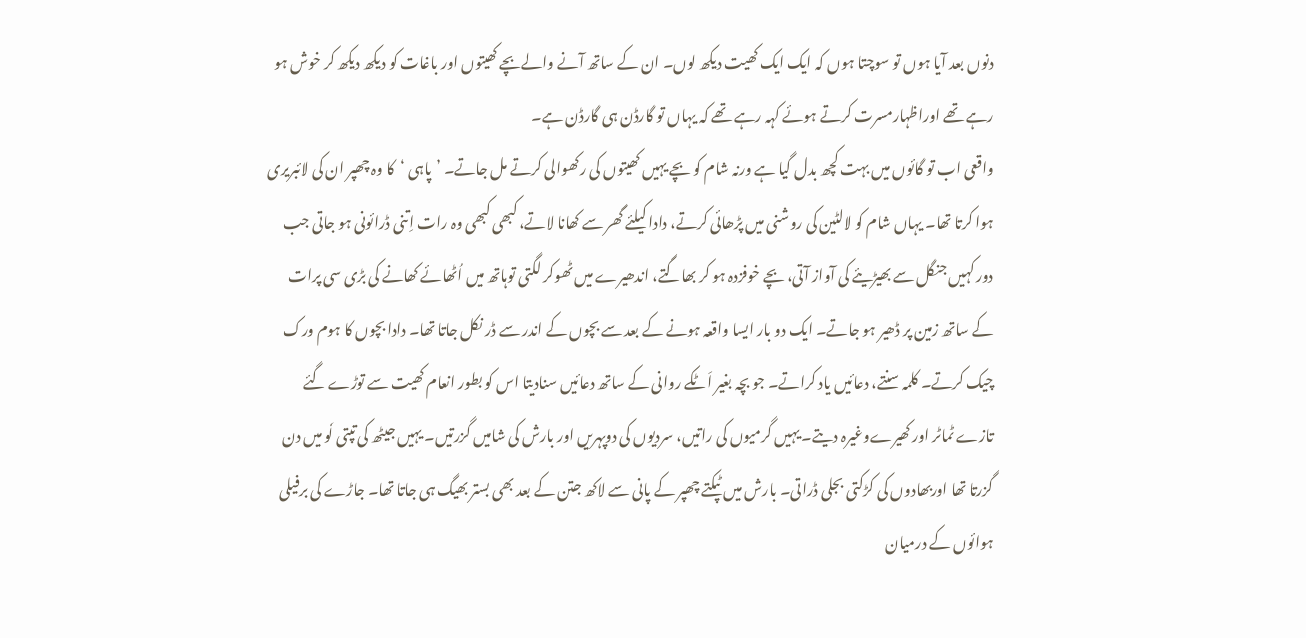دنوں بعد آیا ہوں تو سوچتا ہوں کہ ایک ایک کھیت دیکھ لوں۔ ان کے ساتھ آنے والےبچے کھیتوں اور باغات کو دیکھ دیکھ کر خوش ہو رہے تھے اوراظہارمسرت کرتے ہوئے کہہ رہے تھے کہ یہاں تو گارڈن ہی گارڈن ہے۔
واقعی اب تو گائوں میں بہت کچھ بدل گیا ہے ورنہ شام کو بچے یہیں کھیتوں کی رکھوالی کرتے مل جاتے۔ ’پاہی ‘کا وہ چھپر ان کی لائبریری ہوا کرتا تھا۔ یہاں شام کو لالٹین کی روشنی میں پڑھائی کرتے، دادا کیلئے گھر سے کھانا لاتے، کبھی کبھی وہ رات اِتنی ڈرائونی ہو جاتی جب دور کہیں جنگل سے بھیڑیئے کی آواز آتی، بچے خوفزدہ ہو کر بھاگتے، اندھیرے میں ٹھوکر لگتی توہاتھ میں اُٹھائے کھانے کی بڑی سی پرات کے ساتھ زمین پر ڈھیر ہو جاتے۔ ایک دو بار ایسا واقعہ ہونے کے بعد سے بچوں کے اندر سے ڈر نکل جاتا تھا۔ دادا بچوں کا ہوم ورک چیک کرتے۔ کلمہ سنتے، دعائیں یاد کراتے۔ جو بچہ بغیر اَٹکے روانی کے ساتھ دعائیں سنادیتا اس کو بطور انعام کھیت سے توڑے گئے تازے ٹماٹر اور کھیرےوغیرہ دیتے۔ یہیں گرمیوں کی راتیں، سردیوں کی دوپہریں اور بارش کی شامیں گزرتیں۔ یہیں جیٹھ کی تپتی لٗو میں دن گزرتا تھا اوربھادوں کی کڑکتی بجلی ڈراتی۔ بارش میں ٹپکتے چھپر کے پانی سے لاکھ جتن کے بعد بھی بستر بھیگ ہی جاتا تھا۔ جاڑے کی برفیلی ہوائوں کے درمیان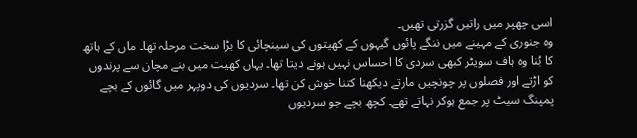اسی چھپر میں راتیں گزرتی تھیں۔
وہ جنوری کے مہینے میں ننگے پائوں گیہوں کے کھیتوں کی سینچائی کا بڑا سخت مرحلہ تھا۔ ماں کے ہاتھ کا بُنا وہ ہاف سویٹر کبھی سردی کا احساس نہیں ہونے دیتا تھا۔ یہاں کھیت میں بنے مچان سے پرندوں کو اڑتے اور فصلوں پر چونچیں مارتے دیکھنا کتنا خوش کن تھا۔ سردیوں کی دوپہر میں گائوں کے بچے پمپنگ سیٹ پر جمع ہوکر نہاتے تھے۔ کچھ بچے جو سردیوں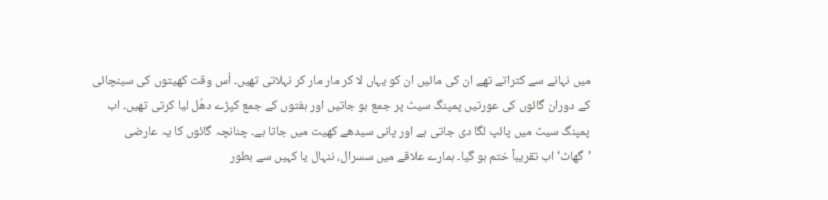میں نہانے سے کتراتے تھے ان کی مائیں ان کو یہاں لا کر مار مار کر نہلاتی تھیں۔ اُس وقت کھیتوں کی سینچائی کے دوران گائوں کی عورتیں پمپنگ سیٹ پر جمع ہو جاتیں اور ہفتوں کے جمع کپڑے دھُل لیا کرتی تھیں۔ اب پمپنگ سیٹ میں پائپ لگا دی جاتی ہے اور پانی سیدھے کھیت میں جاتا ہے۔ چنانچہ گائوں کا یہ عارضی ’گھاٹ‘ اب تقریباً ختم ہو گیا۔ ہمارے علاقے میں سسرال، ننہال یا کہیں سے بطور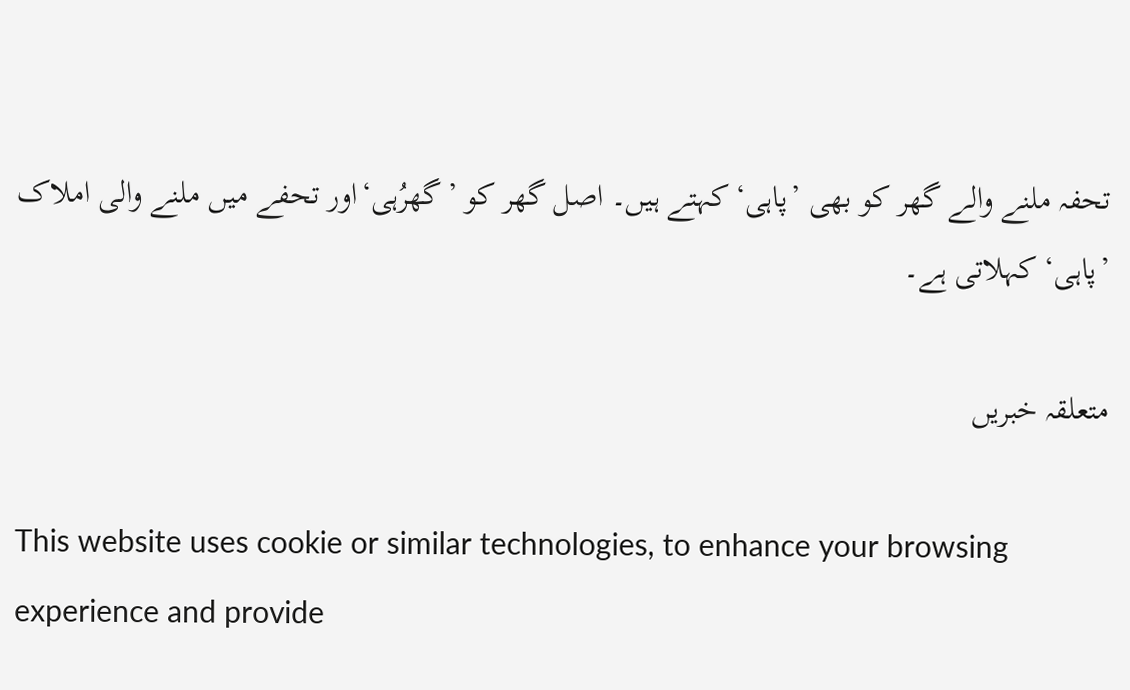تحفہ ملنے والے گھر کو بھی ’پاہی‘کہتے ہیں۔ اصل گھر کو ’گھرُہی‘اور تحفے میں ملنے والی املاک ’پاہی‘ کہلاتی ہے۔

متعلقہ خبریں

This website uses cookie or similar technologies, to enhance your browsing experience and provide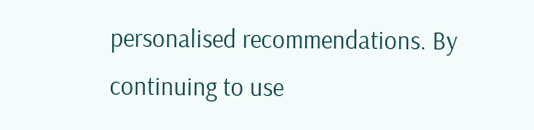personalised recommendations. By continuing to use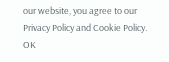our website, you agree to our Privacy Policy and Cookie Policy. OK